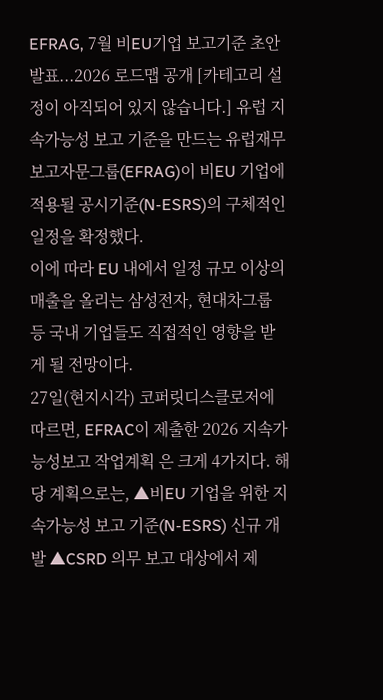EFRAG, 7월 비EU기업 보고기준 초안 발표...2026 로드맵 공개 [카테고리 설정이 아직되어 있지 않습니다.] 유럽 지속가능성 보고 기준을 만드는 유럽재무보고자문그룹(EFRAG)이 비EU 기업에 적용될 공시기준(N-ESRS)의 구체적인 일정을 확정했다.
이에 따라 EU 내에서 일정 규모 이상의 매출을 올리는 삼성전자, 현대차그룹 등 국내 기업들도 직접적인 영향을 받게 될 전망이다.
27일(현지시각) 코퍼릿디스클로저에 따르면, EFRAC이 제출한 2026 지속가능성보고 작업계획 은 크게 4가지다. 해당 계획으로는, ▲비EU 기업을 위한 지속가능성 보고 기준(N-ESRS) 신규 개발 ▲CSRD 의무 보고 대상에서 제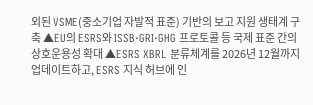외된 VSME(중소기업 자발적 표준) 기반의 보고 지원 생태계 구축 ▲EU의 ESRS와 ISSB·GRI·GHG 프로토콜 등 국제 표준 간의 상호운용성 확대 ▲ESRS XBRL 분류체계를 2026년 12월까지 업데이트하고, ESRS 지식 허브에 인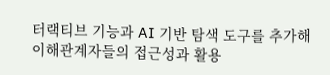터랙티브 기능과 AI 기반 탐색 도구를 추가해 이해관계자들의 접근성과 활용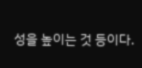성을 높이는 것 등이다.